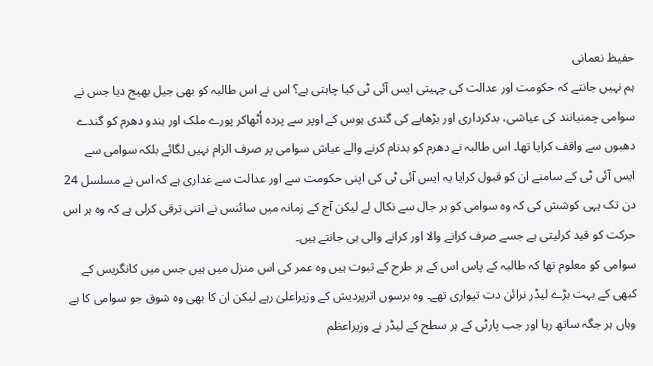حفیظ نعمانی
ہم نہیں جانتے کہ حکومت اور عدالت کی چہیتی ایس آئی ٹی کیا چاہتی ہے؟ اس نے اس طالبہ کو بھی جیل بھیج دیا جس نے سوامی چمنیانند کی عیاشی، بدکرداری اور بڑھاپے کی گندی ہوس کے اوپر سے پردہ اُٹھاکر پورے ملک اور ہندو دھرم کو گندے دھبوں سے واقف کرایا تھا۔ اس طالبہ نے دھرم کو بدنام کرنے والے عیاش سوامی پر صرف الزام نہیں لگائے بلکہ سوامی سے ایس آئی ٹی کے سامنے ان کو قبول کرایا یہ ایس آئی ٹی کی اپنی حکومت سے اور عدالت سے غداری ہے کہ اس نے مسلسل 24 دن تک یہی کوشش کی کہ وہ سوامی کو ہر جال سے نکال لے لیکن آج کے زمانہ میں سائنس نے اتنی ترقی کرلی ہے کہ وہ ہر اس حرکت کو قید کرلیتی ہے جسے صرف کرانے والا اور کرانے والی ہی جانتے ہیں۔
سوامی کو معلوم تھا کہ طالبہ کے پاس اس کے ہر طرح کے ثبوت ہیں وہ عمر کی اس منزل میں ہیں جس میں کانگریس کے کبھی کے بہت بڑے لیڈر نرائن دت تیواری تھے۔ وہ برسوں اترپردیش کے وزیراعلیٰ رہے لیکن ان کا بھی وہ شوق جو سوامی کا ہے وہاں ہر جگہ ساتھ رہا اور جب پارٹی کے ہر سطح کے لیڈر نے وزیراعظم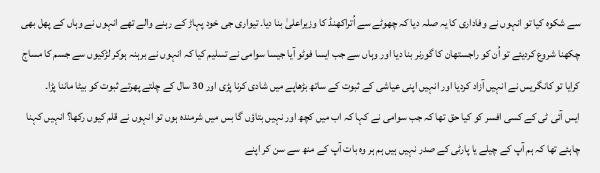سے شکوہ کیا تو انہوں نے وفاداری کا یہ صلہ دیا کہ چھوٹے سے اُتراکھنڈ کا وزیراعلیٰ بنا دیا۔ تیواری جی خود پہاڑ کے رہنے والے تھے انہوں نے وہاں کے پھل بھی چکھنا شروع کردیئے تو اُن کو راجستھان کا گورنر بنا دیا اور وہاں سے جب ایسا فوٹو آیا جیسا سوامی نے تسلیم کیا کہ انہوں نے برہنہ ہوکر لڑکیوں سے جسم کا مساج کرایا تو کانگریس نے انہیں آزاد کردیا اور انہیں اپنی عیاشی کے ثبوت کے ساتھ بڑھاپے میں شادی کرنا پڑی اور 30 سال کے چلتے پھرتے ثبوت کو بیٹا ماننا پڑا۔
ایس آئی ٹی کے کسی افسر کو کیا حق تھا کہ جب سوامی نے کہا کہ اب میں کچھ اور نہیں بتاؤں گا بس میں شرمندہ ہوں تو انہوں نے قلم کیوں رکھا؟ انہیں کہنا چاہئے تھا کہ ہم آپ کے چیلے یا پارٹی کے صدر نہیں ہیں ہم ہر وہ بات آپ کے منھ سے سن کر اپنے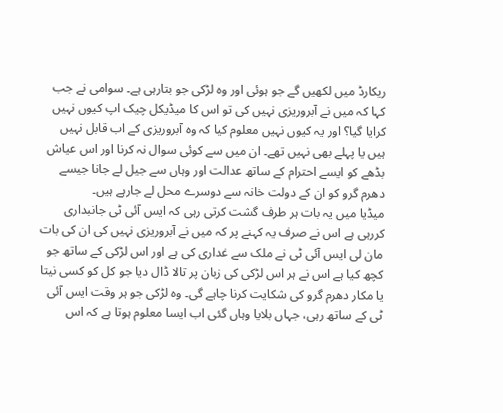ریکارڈ میں لکھیں گے جو ہوئی اور وہ لڑکی جو بتارہی ہے۔ سوامی نے جب کہا کہ میں نے آبروریزی نہیں کی تو اس کا میڈیکل چیک اپ کیوں نہیں کرایا گیا؟ اور یہ کیوں نہیں معلوم کیا کہ وہ آبروریزی کے اب قابل نہیں ہیں یا پہلے بھی نہیں تھے۔ ان میں سے کوئی سوال نہ کرنا اور اس عیاش بڈھے کو ایسے احترام کے ساتھ عدالت اور وہاں سے جیل لے جانا جیسے دھرم گرو کو ان کے دولت خانہ سے دوسرے محل لے جارہے ہیں۔
میڈیا میں یہ بات ہر طرف گشت کرتی رہی کہ ایس آئی ٹی جانبداری کررہی ہے اس نے صرف یہ کہنے پر کہ میں نے آبروریزی نہیں کی ان کی بات مان لی ایس آئی ٹی نے ملک سے غداری کی ہے اور اس لڑکی کے ساتھ جو کچھ کیا ہے اس نے ہر اس لڑکی کی زبان پر تالا ڈال دیا جو کل کو کسی نیتا یا مکار دھرم گرو کی شکایت کرنا چاہے گی۔ وہ لڑکی جو ہر وقت ایس آئی ٹی کے ساتھ رہی، جہاں بلایا وہاں گئی اب ایسا معلوم ہوتا ہے کہ اس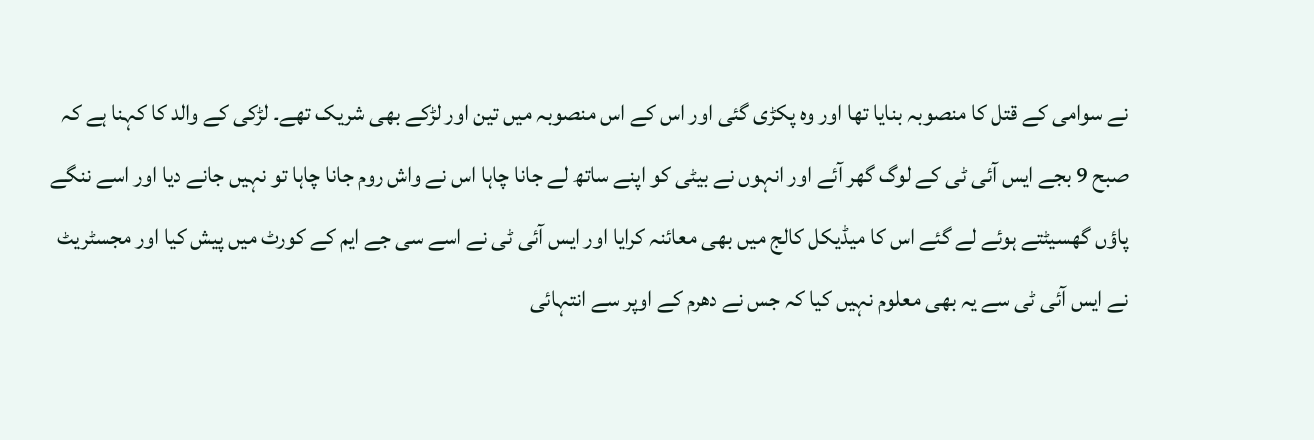نے سوامی کے قتل کا منصوبہ بنایا تھا اور وہ پکڑی گئی اور اس کے اس منصوبہ میں تین اور لڑکے بھی شریک تھے۔ لڑکی کے والد کا کہنا ہے کہ صبح 9 بجے ایس آئی ٹی کے لوگ گھر آئے اور انہوں نے بیٹی کو اپنے ساتھ لے جانا چاہا اس نے واش روم جانا چاہا تو نہیں جانے دیا اور اسے ننگے پاؤں گھسیٹتے ہوئے لے گئے اس کا میڈیکل کالج میں بھی معائنہ کرایا اور ایس آئی ٹی نے اسے سی جے ایم کے کورٹ میں پیش کیا اور مجسٹریٹ نے ایس آئی ٹی سے یہ بھی معلوم نہیں کیا کہ جس نے دھرم کے اوپر سے انتہائی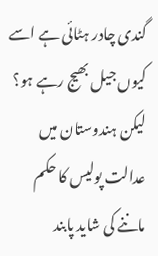گندی چادر ہٹائی ہے اسے کیوں جیل بھیج رہے ہو؟ لیکن ہندوستان میں عدالت پولیس کا حکم ماننے کی شاید پابند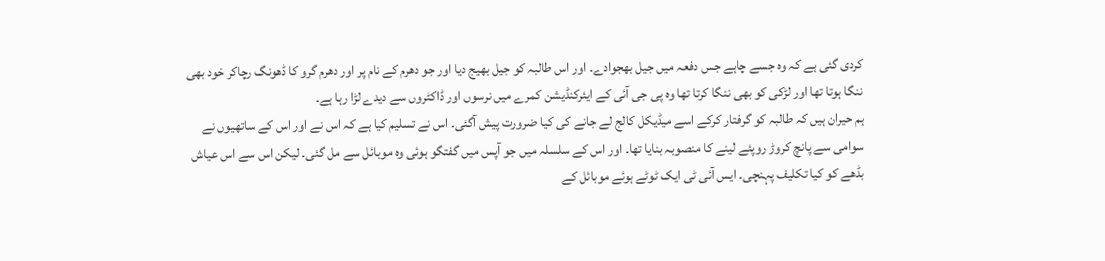کردی گئی ہے کہ وہ جسے چاہے جس دفعہ میں جیل بھجوادے۔ اور اس طالبہ کو جیل بھیج دیا اور جو دھرم کے نام پر اور دھرم گرو کا ڈھونگ رچاکر خود بھی ننگا ہوتا تھا اور لڑکی کو بھی ننگا کرتا تھا وہ پی جی آئی کے ایئرکنڈیشن کمرے میں نرسوں اور ڈاکٹروں سے دیدے لڑا رہا ہے۔
ہم حیران ہیں کہ طالبہ کو گرفتار کرکے اسے میڈیکل کالج لے جانے کی کیا ضرورت پیش آگئی۔ اس نے تسلیم کیا ہے کہ اس نے اور اس کے ساتھیوں نے سوامی سے پانچ کروڑ روپئے لینے کا منصوبہ بنایا تھا۔ اور اس کے سلسلہ میں جو آپس میں گفتگو ہوئی وہ موبائل سے مل گئی۔ لیکن اس سے اس عیاش بڈھے کو کیا تکلیف پہنچی۔ ایس آئی ٹی ایک ٹوٹے ہوئے موبائل کے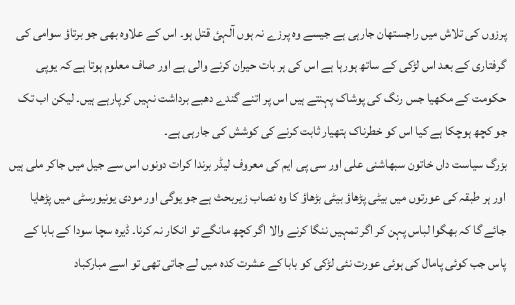پرزوں کی تلاش میں راجستھان جارہی ہے جیسے وہ پرزے نہ ہوں آلہئ قتل ہو۔ اس کے علاوہ بھی جو برتاؤ سوامی کی گرفتاری کے بعد اس لڑکی کے ساتھ ہورہا ہے اس کی ہر بات حیران کرنے والی ہے اور صاف معلوم ہوتا ہے کہ یوپی حکومت کے مکھیا جس رنگ کی پوشاک پہنتے ہیں اس پر اتنے گندے دھبے برداشت نہیں کرپارہے ہیں۔ لیکن اب تک جو کچھ ہوچکا ہے کیا اس کو خطرناک ہتھیار ثابت کرنے کی کوشش کی جارہی ہے۔
بزرگ سیاست داں خاتون سبھاشنی علی اور سی پی ایم کی معروف لیڈر برندا کرات دونوں اس سے جیل میں جاکر ملی ہیں اور ہر طبقہ کی عورتوں میں بیٹی پڑھاؤ بیٹی بڑھاؤ کا وہ نصاب زیربحث ہے جو یوگی اور مودی یونیورسٹی میں پڑھایا جائے گا کہ بھگوا لباس پہن کر اگر تمہیں ننگا کرنے والا اگر کچھ مانگے تو انکار نہ کرنا۔ ڈیرہ سچا سودا کے بابا کے پاس جب کوئی پامال کی ہوئی عورت نئی لڑکی کو بابا کے عشرت کدہ میں لے جاتی تھی تو اسے مبارکباد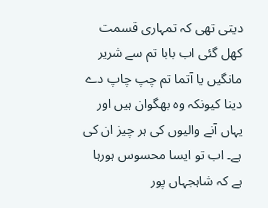دیتی تھی کہ تمہاری قسمت کھل گئی اب بابا تم سے شریر مانگیں یا آتما تم چپ چاپ دے دینا کیونکہ وہ بھگوان ہیں اور یہاں آنے والیوں کی ہر چیز ان کی ہے۔ اب تو ایسا محسوس ہورہا ہے کہ شاہجہاں پور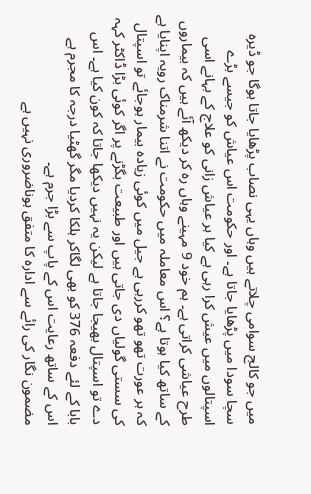میں جو کالج سوامی چلاتے ہیں وہاں یہی نصاب پڑھایا جاتا ہوگا جو ڈیرہ سچا سودا میں پڑھایا جاتا ہے۔ اور حکومت اس عیاش کو جیسے بڑے اسپتالوں میں عیش کرا رہی ہے کیا ہر عیاش زانی کو علاج کے بہانے اسی طرح عیاشی کراتی ہے۔ ہم خود 9 مہینے وہاں رہ کر دیکھ آئے ہیں کہ بیماروں کے ساتھ کیا ہوتا ہے؟ اس معاملہ میں حکومت نے اتنا شرمناک رویہ اپنایا ہے کہ ہر عورت تھو تھو کررہی ہے جیل میں کوئی زیادہ بیمار ہوجائے تو اسپتال کی سستی گولیاں دی جاتی ہیں اور طبیعت بگڑنے پر اگر کوئی بڑا ڈاکٹر کہہ دے تو اسپتال بھیجا جاتا ہے لیکن یہ نہیں دیکھا جاتا کہ کون کیا ہے۔ اس بابا کے لئے دفعہ 376 کو بھی لگاکر ہلکا کردیا مگر گھٹیا درجہ کا مجرم ہے اس کے ساتھ رعایت اس کے پاپ سے بڑا جرم ہے۔
مضمون نگار کی رائے سے ادارہ کا متفق ہوناضروری نہیں ہے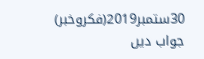30ستمبر2019(فکروخبر)
جواب دیں